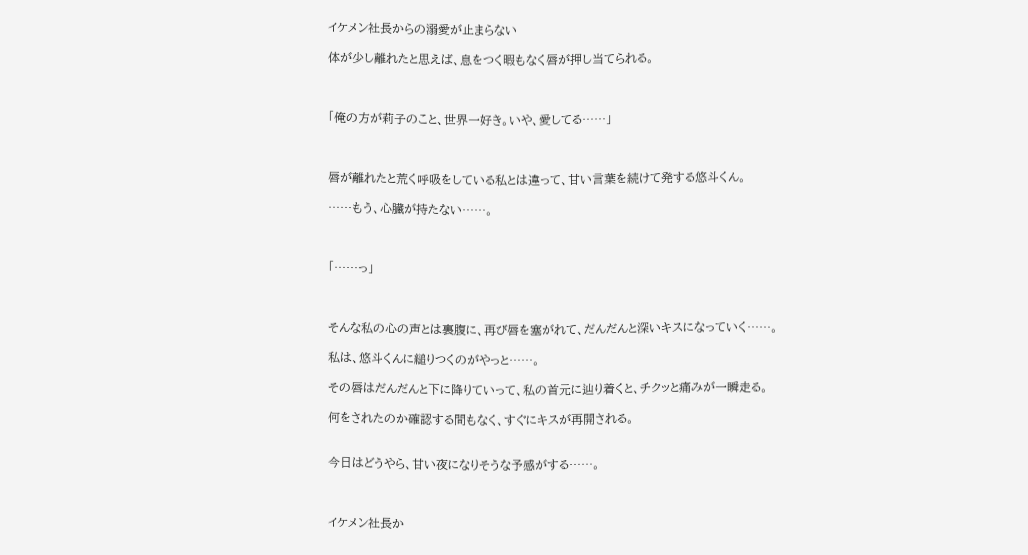イケメン社長からの溺愛が止まらない

体が少し離れたと思えば、息をつく暇もなく唇が押し当てられる。



「俺の方が莉子のこと、世界一好き。いや、愛してる……」



唇が離れたと荒く呼吸をしている私とは違って、甘い言葉を続けて発する悠斗くん。

……もう、心臓が持たない……。



「……っ」



そんな私の心の声とは裏腹に、再び唇を塞がれて、だんだんと深いキスになっていく……。

私は、悠斗くんに縋りつくのがやっと……。

その唇はだんだんと下に降りていって、私の首元に辿り着くと、チクッと痛みが一瞬走る。

何をされたのか確認する間もなく、すぐにキスが再開される。


今日はどうやら、甘い夜になりそうな予感がする……。



イケメン社長か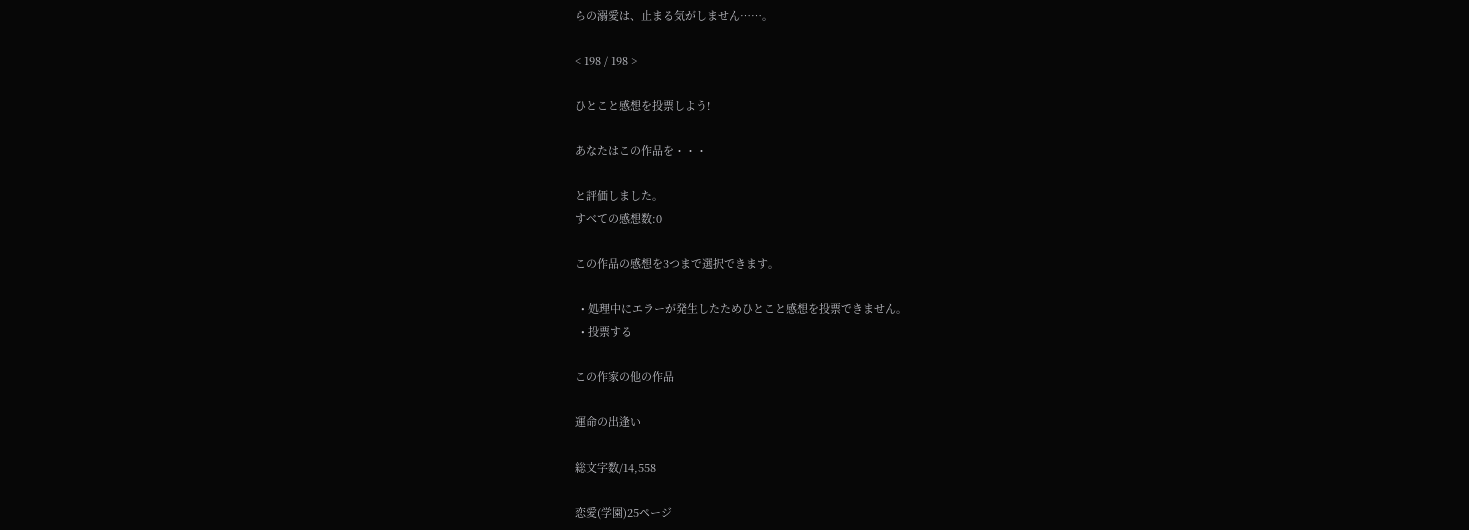らの溺愛は、止まる気がしません……。

< 198 / 198 >

ひとこと感想を投票しよう!

あなたはこの作品を・・・

と評価しました。
すべての感想数:0

この作品の感想を3つまで選択できます。

  • 処理中にエラーが発生したためひとこと感想を投票できません。
  • 投票する

この作家の他の作品

運命の出逢い

総文字数/14,558

恋愛(学園)25ページ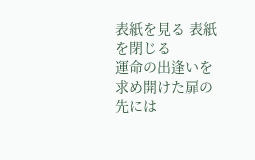表紙を見る 表紙を閉じる
運命の出逢いを求め開けた扉の先には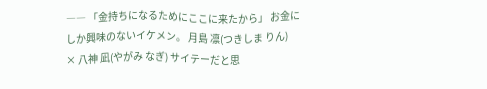―― 「金持ちになるためにここに来たから」 お金にしか興味のないイケメン。 月島 凛(つきしま りん)      × 八神 凪(やがみ なぎ) サイテーだと思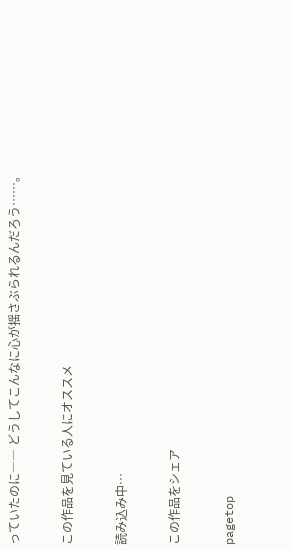っていたのに―― どうしてこんなに心が揺さぶられるんだろう……。

この作品を見ている人にオススメ

読み込み中…

この作品をシェア

pagetop